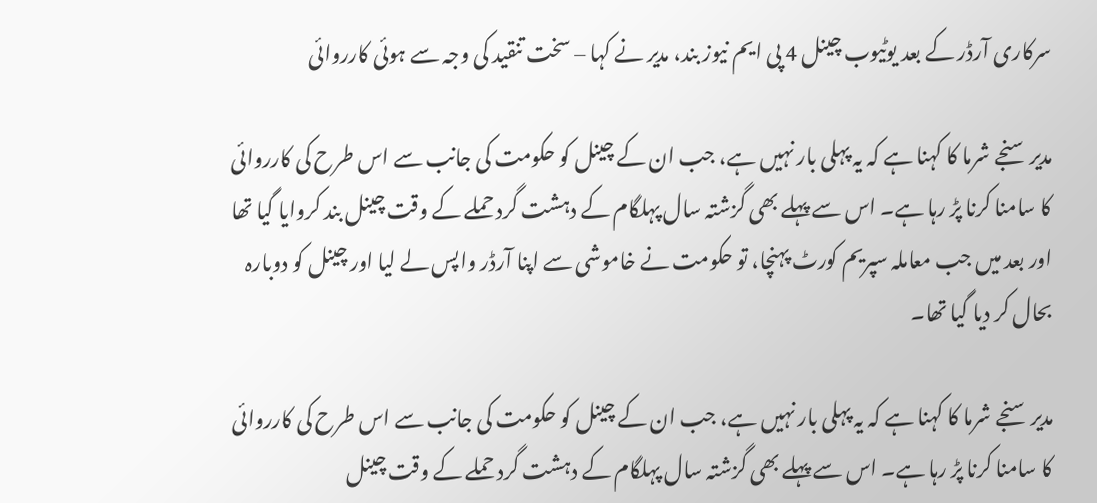سرکاری آرڈر کے بعد یوٹیوب چینل 4 پی ایم نیوز بند، مدیر نے کہا – سخت تنقید کی وجہ سے ہوئی کارروائی

مدیر سنجے شرما کا کہنا ہے کہ یہ پہلی بار نہیں ہے، جب ان کے چینل کو حکومت کی جانب سے اس طرح کی کارروائی کا سامنا کرنا پڑ رہا ہے۔ اس سے پہلے بھی گزشتہ سال پہلگام کے دہشت گرد حملے کے وقت چینل بند کروایا گیا تھا اور بعد میں جب معاملہ سپریم کورٹ پہنچا، تو حکومت نے خاموشی سے اپنا آرڈر واپس لے لیا اور چینل کو دوبارہ بحال کر دیا گیا تھا۔

مدیر سنجے شرما کا کہنا ہے کہ یہ پہلی بار نہیں ہے، جب ان کے چینل کو حکومت کی جانب سے اس طرح کی کارروائی کا سامنا کرنا پڑ رہا ہے۔ اس سے پہلے بھی گزشتہ سال پہلگام کے دہشت گرد حملے کے وقت چینل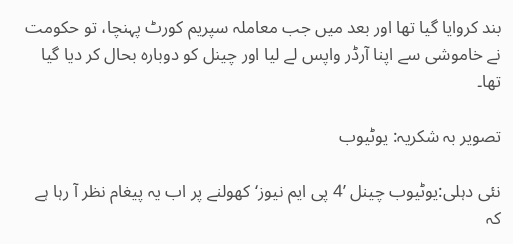بند کروایا گیا تھا اور بعد میں جب معاملہ سپریم کورٹ پہنچا، تو حکومت نے خاموشی سے اپنا آرڈر واپس لے لیا اور چینل کو دوبارہ بحال کر دیا گیا تھا۔

تصویر بہ شکریہ: یوٹیوب

نئی دہلی:یوٹیوب چینل ’4 پی ایم نیوز‘کھولنے پر اب یہ پیغام نظر آ رہا ہے کہ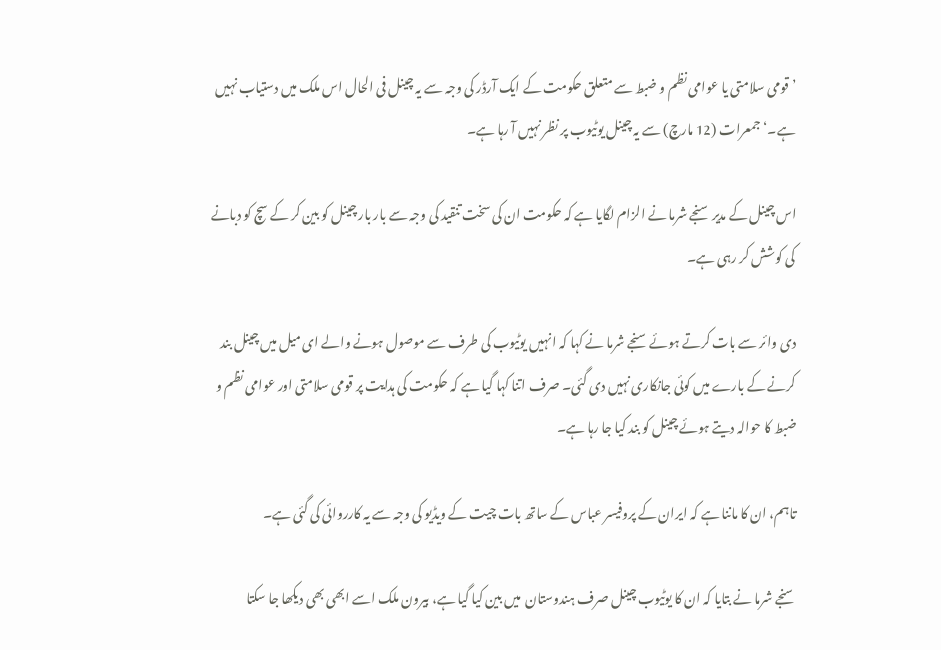’قومی سلامتی یا عوامی نظم و ضبط سے متعلق حکومت کے ایک آرڈر کی وجہ سے یہ چینل فی الحال اس ملک میں دستیاب نہیں ہے۔‘جمعرات (12 مارچ) سے یہ چینل یوٹیوب پر نظر نہیں آ رہا ہے۔

اس چینل کے مدیر سنجے شرما نے الزام لگایا ہے کہ حکومت ان کی سخت تنقید کی وجہ سے بار بار چینل کو بین کر کے سچ کو دبانے کی کوشش کر رہی ہے۔

دی وائر سے بات کرتے ہوئے سنجے شرما نے کہا کہ انہیں یوٹیوب کی طرف سے موصول ہونے والے ای میل میں چینل بند کرنے کے بارے میں کوئی جانکاری نہیں دی گئی۔ صرف اتنا کہا گیا ہے کہ حکومت کی ہدایت پر قومی سلامتی اور عوامی نظم و ضبط کا حوالہ دیتے ہوئے چینل کو بند کیا جا رہا ہے۔

تاہم، ان کا ماننا ہے کہ ایران کے پروفیسر عباس کے ساتھ بات چیت کے ویڈیو کی وجہ سے یہ کارروائی کی گئی ہے۔

سنجے شرما نے بتایا کہ ان کا یوٹیوب چینل صرف ہندوستان  میں بین کیا گیا ہے، بیرون ملک اسے ابھی بھی دیکھا جا سکتا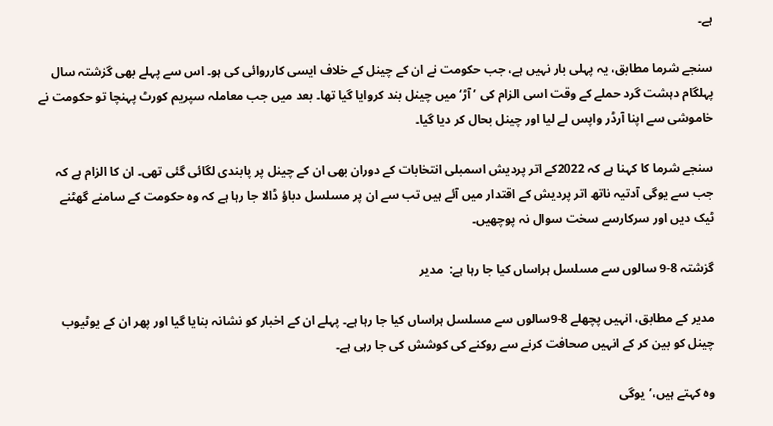ہے۔

سنجے شرما مطابق، یہ پہلی بار نہیں ہے، جب حکومت نے ان کے چینل کے خلاف ایسی کارروائی کی ہو۔ اس سے پہلے بھی گزشتہ سال پہلگام دہشت گرد حملے کے وقت اسی الزام کی ’آڑ‘ میں چینل بند کروایا گیا تھا۔ بعد میں جب معاملہ سپریم کورٹ پہنچا تو حکومت نے خاموشی سے اپنا آرڈر واپس لے لیا اور چینل بحال کر دیا گیا۔

سنجے شرما کا کہنا ہے کہ 2022کے اتر پردیش اسمبلی انتخابات کے دوران بھی ان کے چینل پر پابندی لگائی گئی تھی۔ ان کا الزام ہے کہ جب سے یوگی آدتیہ ناتھ اتر پردیش کے اقتدار میں آئے ہیں تب سے ان پر مسلسل دباؤ ڈالا جا رہا ہے کہ وہ حکومت کے سامنے گھٹنے ٹیک دیں اور سرکارسے سخت سوال نہ پوچھیں۔

گزشتہ 8-9 سالوں سے مسلسل ہراساں کیا جا رہا ہے:  مدیر

مدیر کے مطابق، انہیں پچھلے 8-9سالوں سے مسلسل ہراساں کیا جا رہا ہے۔ پہلے ان کے اخبار کو نشانہ بنایا گیا اور پھر ان کے یوٹیوب چینل کو بین کر کے انہیں صحافت کرنے سے روکنے کی کوشش کی جا رہی ہے۔

وہ کہتے ہیں،’یوگی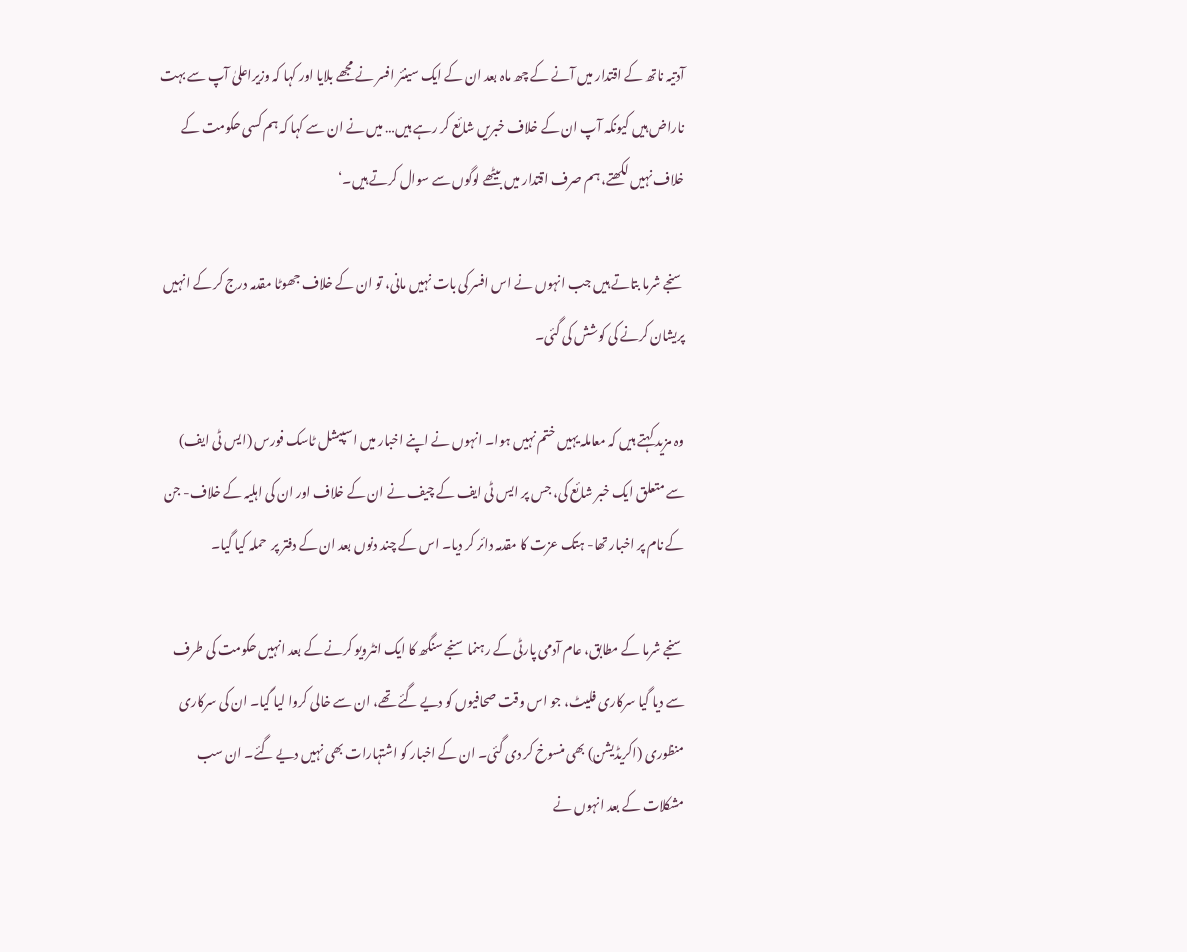آدتیہ ناتھ کے اقتدار میں آنے کے چھ ماہ بعد ان کے ایک سینئر افسر نے مجھے بلایا اور کہا کہ وزیراعلیٰ آپ سے بہت ناراض ہیں کیونکہ آپ ان کے خلاف خبریں شائع کر رہے ہیں… میں نے ان سے کہا کہ ہم کسی حکومت کے خلاف نہیں لکھتے، ہم صرف اقتدار میں بیٹھے لوگوں سے سوال کرتے ہیں۔‘

سنجے شرما بتاتے ہیں جب انہوں نے اس افسر کی بات نہیں مانی، تو ان کے خلاف جھوٹا مقدمہ درج کر کے انہیں پریشان کرنے کی کوشش کی گئی۔

وہ مزید کہتے ہیں کہ معاملہ یہیں ختم نہیں ہوا۔ انہوں نے اپنے اخبار میں اسپیشل ٹاسک فورس (ایس ٹی ایف) سے متعلق ایک خبر شائع کی، جس پر ایس ٹی ایف کے چیف نے ان کے خلاف اور ان کی اہلیہ کے خلاف- جن کے نام پر اخبار تھا- ہتک عزت کا مقدمہ دائر کر دیا۔ اس کے چند دنوں بعد ان کے دفتر پر  حملہ کیا گیا۔

سنجے شرما کے مطابق، عام آدمی پارٹی کے رہنما سنجے سنگھ کا ایک انٹرویو کرنے کے بعد انہیں حکومت کی طرف سے دیا گیا سرکاری فلیٹ، جو اس وقت صحافیوں کو دیے گئے تھے، ان سے خالی کروا لیا گیا۔ ان کی سرکاری منظوری (اکریڈیشن) بھی منسوخ کر دی گئی۔ ان کے اخبار کو اشتہارات بھی نہیں دیے گئے۔ ان سب مشکلات کے بعد انہوں نے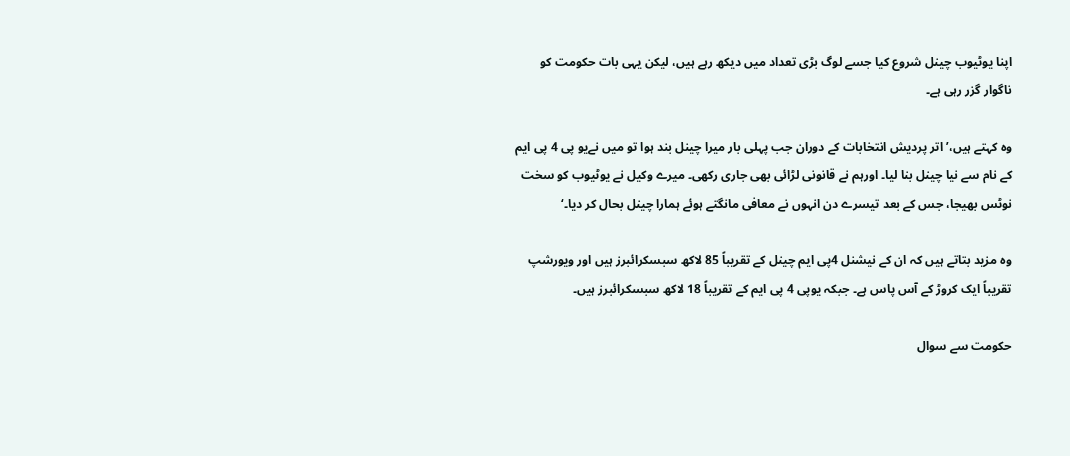اپنا یوٹیوب چینل شروع کیا جسے لوگ بڑی تعداد میں دیکھ رہے ہیں، لیکن یہی بات حکومت کو ناگوار گزر رہی ہے۔

وہ کہتے ہیں،’اتر پردیش انتخابات کے دوران جب پہلی بار میرا چینل بند ہوا تو میں نےیو پی 4 پی ایم کے نام سے نیا چینل بنا لیا۔ اورہم نے قانونی لڑائی بھی جاری رکھی۔ میرے وکیل نے یوٹیوب کو سخت نوٹس بھیجا، جس کے بعد تیسرے دن انہوں نے معافی مانگتے ہوئے ہمارا چینل بحال کر دیا۔‘

وہ مزید بتاتے ہیں کہ ان کے نیشنل 4پی ایم چینل کے تقریباً 85 لاکھ سبسکرائبرز ہیں اور ویورشپ تقریباً ایک کروڑ کے آس پاس ہے۔ جبکہ یوپی 4 پی ایم کے تقریباً 18 لاکھ سبسکرائبرز ہیں۔

حکومت سے سوال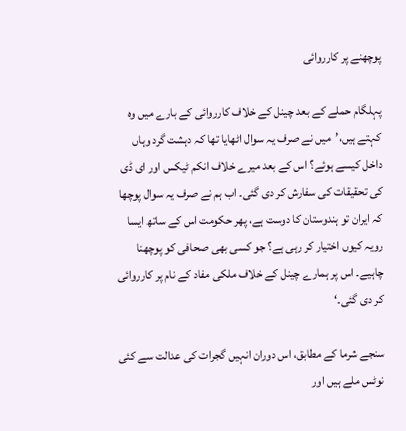پوچھنے پر کارروائی

پہلگام حملے کے بعد چینل کے خلاف کارروائی کے بارے میں وہ کہتے ہیں،’میں نے صرف یہ سوال اٹھایا تھا کہ دہشت گرد وہاں داخل کیسے ہوئے؟ اس کے بعد میرے خلاف انکم ٹیکس اور ای ڈی کی تحقیقات کی سفارش کر دی گئی۔ اب ہم نے صرف یہ سوال پوچھا کہ ایران تو ہندوستان کا دوست ہے، پھر حکومت اس کے ساتھ ایسا رویہ کیوں اختیار کر رہی ہے؟ جو کسی بھی صحافی کو پوچھنا چاہیے۔ اس پر ہمارے چینل کے خلاف ملکی مفاد کے نام پر کارروائی کر دی گئی۔‘

سنجے شرما کے مطابق، اس دوران انہیں گجرات کی عدالت سے کئی نوٹس ملے ہیں اور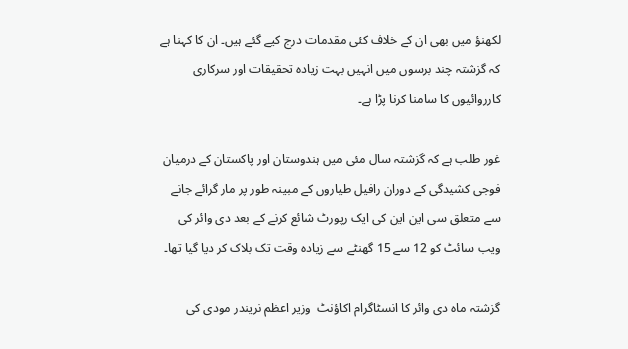لکھنؤ میں بھی ان کے خلاف کئی مقدمات درج کیے گئے ہیں۔ ان کا کہنا ہے کہ گزشتہ چند برسوں میں انہیں بہت زیادہ تحقیقات اور سرکاری کارروائیوں کا سامنا کرنا پڑا ہے۔

غور طلب ہے کہ گزشتہ سال مئی میں ہندوستان اور پاکستان کے درمیان فوجی کشیدگی کے دوران رافیل طیاروں کے مبینہ طور پر مار گرائے جانے سے متعلق سی این این کی ایک رپورٹ شائع کرنے کے بعد دی وائر کی ویب سائٹ کو 12 سے 15 گھنٹے سے زیادہ وقت تک بلاک کر دیا گیا تھا۔

گزشتہ ماہ دی وائر کا انسٹاگرام اکاؤنٹ  وزیر اعظم نریندر مودی کی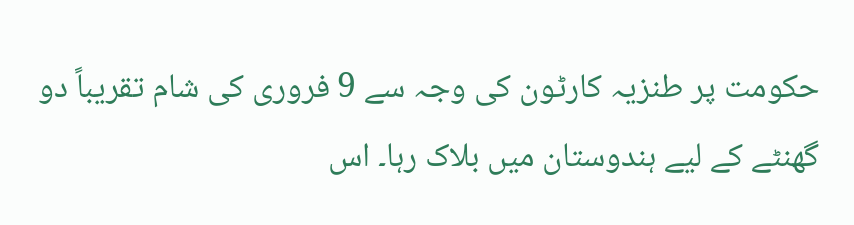حکومت پر طنزیہ کارٹون کی وجہ سے 9 فروری کی شام تقریباً دو گھنٹے کے لیے ہندوستان میں بلاک رہا۔ اس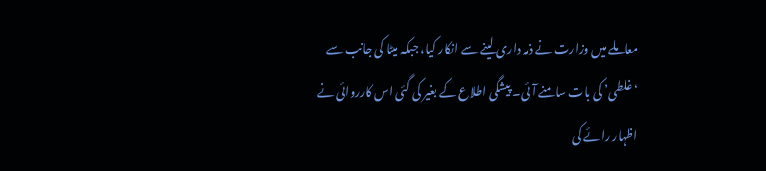معاملے میں وزارت نے ذمہ داری لینے سے انکار کیا، جبکہ میٹا کی جانب سے ‘غلطی’ کی بات سامنے آئی۔ پیشگی اطلاع کے بغیر کی گئی اس کارروائی نے اظہار رائے کی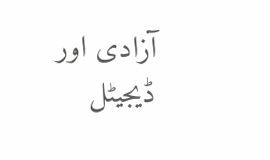آزادی اور ڈیجیٹل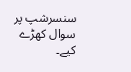سنسرشپ پر سوال کھڑے کیے۔